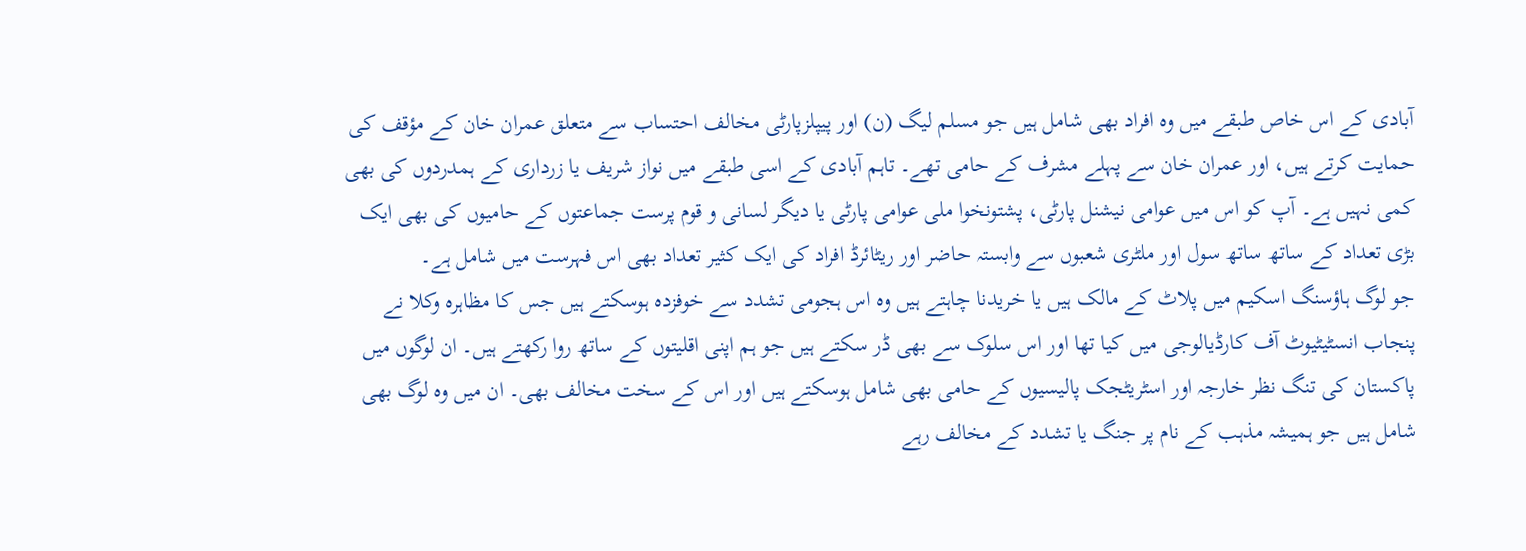آبادی کے اس خاص طبقے میں وہ افراد بھی شامل ہیں جو مسلم لیگ (ن) اور پیپلزپارٹی مخالف احتساب سے متعلق عمران خان کے مؤقف کی حمایت کرتے ہیں، اور عمران خان سے پہلے مشرف کے حامی تھے۔ تاہم آبادی کے اسی طبقے میں نواز شریف یا زرداری کے ہمدردوں کی بھی کمی نہیں ہے۔ آپ کو اس میں عوامی نیشنل پارٹی، پشتونخوا ملی عوامی پارٹی یا دیگر لسانی و قوم پرست جماعتوں کے حامیوں کی بھی ایک بڑی تعداد کے ساتھ ساتھ سول اور ملٹری شعبوں سے وابستہ حاضر اور ریٹائرڈ افراد کی ایک کثیر تعداد بھی اس فہرست میں شامل ہے۔
جو لوگ ہاؤسنگ اسکیم میں پلاٹ کے مالک ہیں یا خریدنا چاہتے ہیں وہ اس ہجومی تشدد سے خوفزدہ ہوسکتے ہیں جس کا مظاہرہ وکلا نے پنجاب انسٹیٹیوٹ آف کارڈیالوجی میں کیا تھا اور اس سلوک سے بھی ڈر سکتے ہیں جو ہم اپنی اقلیتوں کے ساتھ روا رکھتے ہیں۔ ان لوگوں میں پاکستان کی تنگ نظر خارجہ اور اسٹریٹجک پالیسیوں کے حامی بھی شامل ہوسکتے ہیں اور اس کے سخت مخالف بھی۔ ان میں وہ لوگ بھی شامل ہیں جو ہمیشہ مذہب کے نام پر جنگ یا تشدد کے مخالف رہے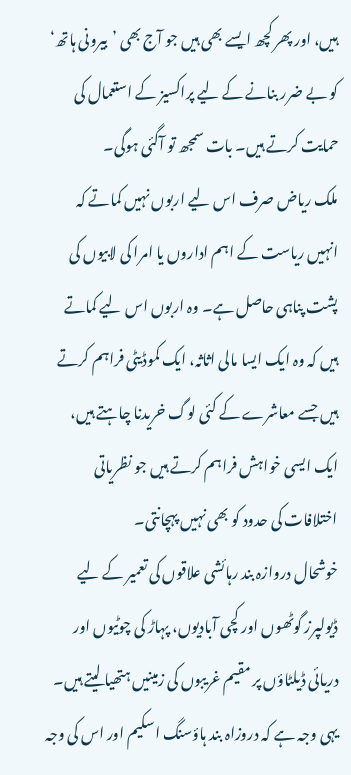ہیں، اور پھر کچھ ایسے بھی ہیں جو آج بھی ’بیرونی ہاتھ‘ کو بے ضرر بنانے کے لیے پراکسیز کے استعمال کی حمایت کرتے ہیں۔ بات سمجھ تو آگئی ہوگی۔
ملک ریاض صرف اس لیے اربوں نہیں کماتے کہ انہیں ریاست کے اہم اداروں یا امرا کی لابیوں کی پشت پناہی حاصل ہے۔ وہ اربوں اس لیے کماتے ہیں کہ وہ ایک ایسا مالی اثاثہ، ایک کموڈیٹی فراہم کرتے ہیں جسے معاشرے کے کئی لوگ خریدنا چاہتے ہیں، ایک ایسی خواہش فراہم کرتے ہیں جو نظریاتی اختلافات کی حدود کو بھی نہیں پہچانتی۔
خوشحال دروازہ بند رہائشی علاقوں کی تعمیر کے لیے ڈیولپرز گوٹھوں اور کچی آبادیوں، پہاڑ کی چوٹیوں اور دریائی ڈیلٹاؤں پر مقیم غریبوں کی زمینیں ہتھیا لیتے ہیں۔ یہی وجہ ہے کہ دروزاہ بند ہاؤسنگ اسکیم اور اس کی وجہ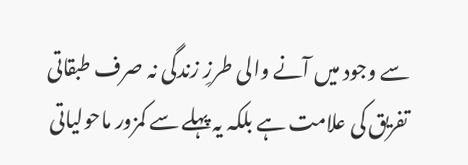سے وجود میں آنے والی طرزِ زندگی نہ صرف طبقاتی تفریق کی علامت ہے بلکہ یہ پہلے سے کمزور ماحولیاتی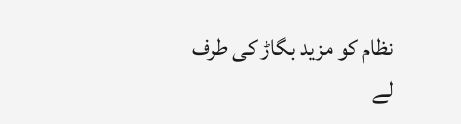نظام کو مزید بگاڑ کی طرف لے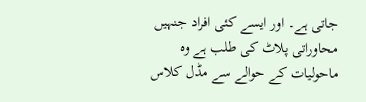جاتی ہے۔ اور ایسے کئی افراد جنہیں محاوراتی پلاٹ کی طلب ہے وہ ماحولیات کے حوالے سے مڈل کلاس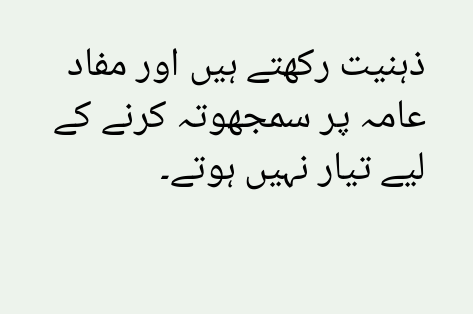ذہنیت رکھتے ہیں اور مفاد عامہ پر سمجھوتہ کرنے کے لیے تیار نہیں ہوتے۔